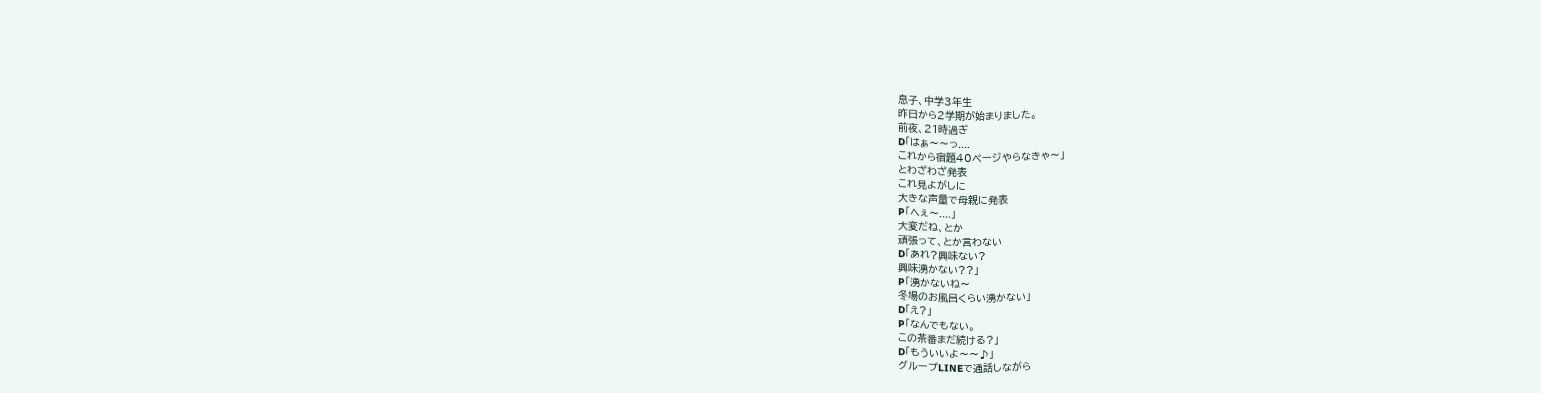息子、中学3年生
昨日から2学期が始まりました。
前夜、21時過ぎ
D「はぁ〜〜っ....
これから宿題40ページやらなきゃ〜」
とわざわざ発表
これ見よがしに
大きな声量で母親に発表
P「へぇ〜....」
大変だね、とか
頑張って、とか言わない
D「あれ?興味ない?
興味湧かない??」
P「湧かないね〜
冬場のお風呂くらい湧かない」
D「え?」
P「なんでもない。
この茶番まだ続ける?」
D「もういいよ〜〜♪」
グループLINEで通話しながら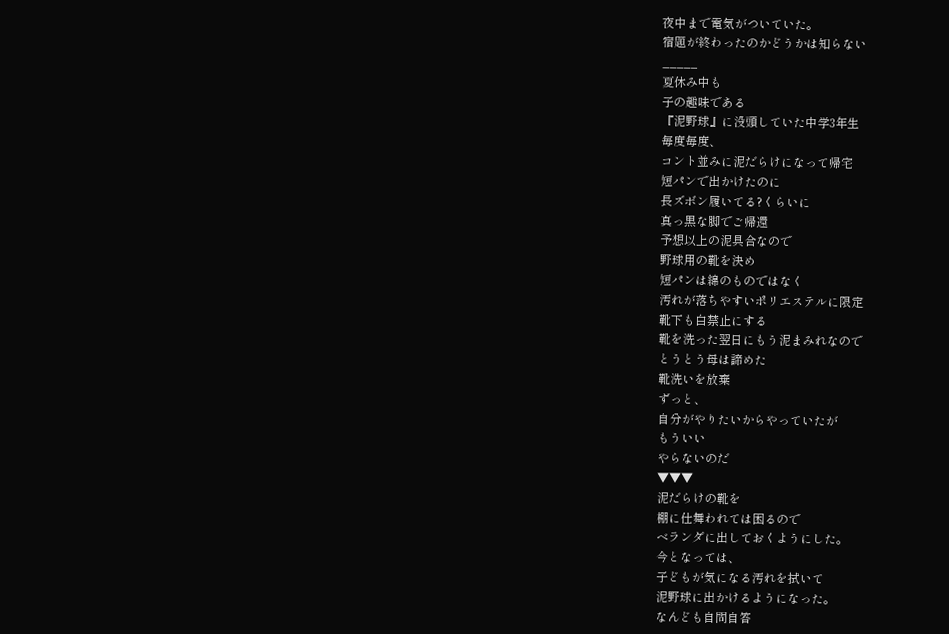夜中まで電気がついていた。
宿題が終わったのかどうかは知らない
_____
夏休み中も
子の趣味である
『泥野球』に没頭していた中学3年生
毎度毎度、
コント並みに泥だらけになって帰宅
短パンで出かけたのに
長ズボン履いてる?くらいに
真っ黒な脚でご帰還
予想以上の泥具合なので
野球用の靴を決め
短パンは綿のものではなく
汚れが落ちやすいポリエステルに限定
靴下も白禁止にする
靴を洗った翌日にもう泥まみれなので
とうとう母は諦めた
靴洗いを放棄
ずっと、
自分がやりたいからやっていたが
もういい
やらないのだ
▼▼▼
泥だらけの靴を
棚に仕舞われては困るので
ベランダに出しておくようにした。
今となっては、
子どもが気になる汚れを拭いて
泥野球に出かけるようになった。
なんども自問自答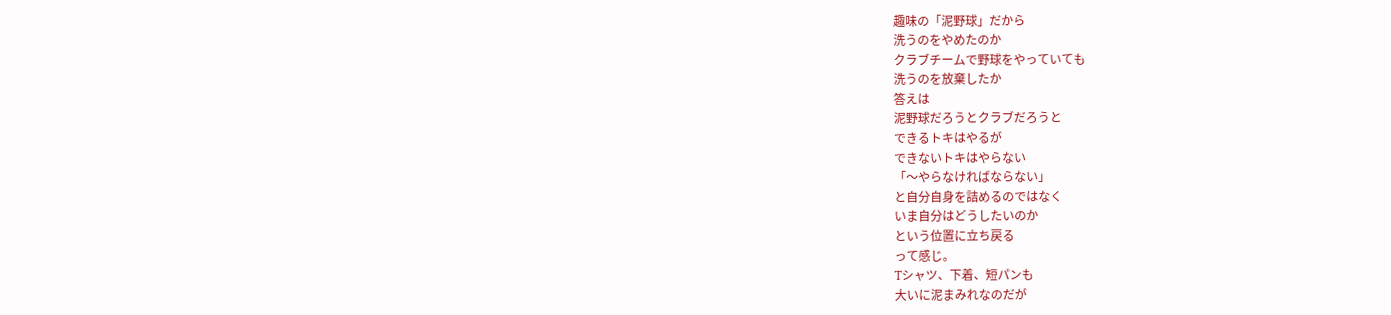趣味の「泥野球」だから
洗うのをやめたのか
クラブチームで野球をやっていても
洗うのを放棄したか
答えは
泥野球だろうとクラブだろうと
できるトキはやるが
できないトキはやらない
「〜やらなければならない」
と自分自身を詰めるのではなく
いま自分はどうしたいのか
という位置に立ち戻る
って感じ。
Tシャツ、下着、短パンも
大いに泥まみれなのだが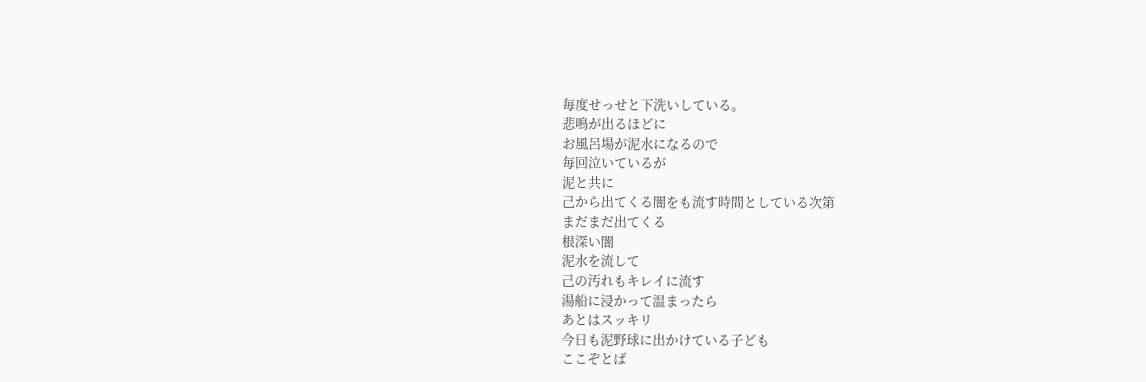毎度せっせと下洗いしている。
悲鳴が出るほどに
お風呂場が泥水になるので
毎回泣いているが
泥と共に
己から出てくる闇をも流す時間としている次第
まだまだ出てくる
根深い闇
泥水を流して
己の汚れもキレイに流す
湯船に浸かって温まったら
あとはスッキリ
今日も泥野球に出かけている子ども
ここぞとば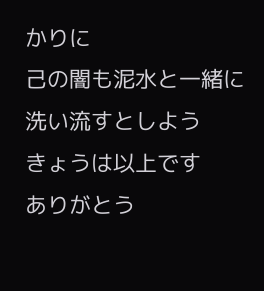かりに
己の闇も泥水と一緒に
洗い流すとしよう
きょうは以上です
ありがとう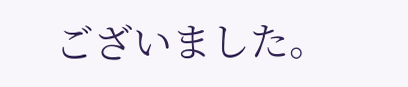ございました。